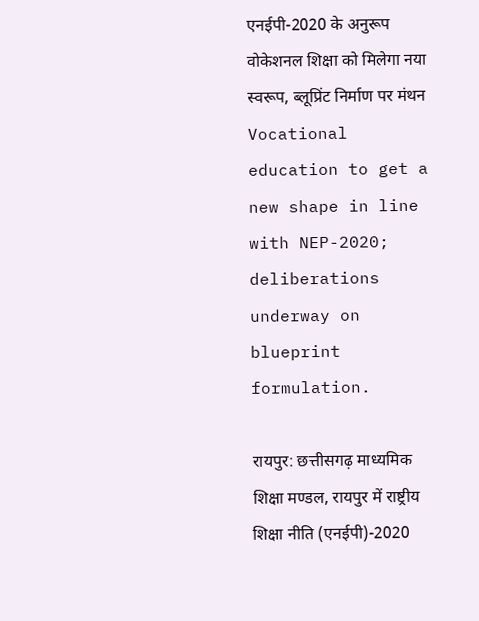एनईपी-2020 के अनुरूप वोकेशनल शिक्षा को मिलेगा नया स्वरूप, ब्लूप्रिंट निर्माण पर मंथन
Vocational education to get a new shape in line with NEP-2020; deliberations underway on blueprint formulation.

रायपुर: छत्तीसगढ़ माध्यमिक शिक्षा मण्डल, रायपुर में राष्ट्रीय शिक्षा नीति (एनईपी)-2020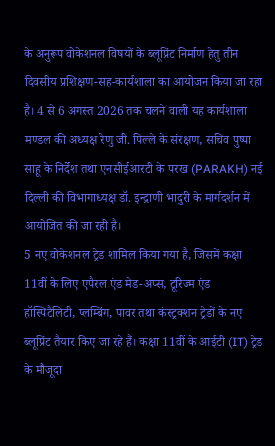के अनुरूप वोकेशनल विषयों के ब्लूप्रिंट निर्माण हेतु तीन दिवसीय प्रशिक्षण-सह-कार्यशाला का आयोजन किया जा रहा है। 4 से 6 अगस्त 2026 तक चलने वाली यह कार्यशाला मण्डल की अध्यक्ष रेणु जी. पिल्ले के संरक्षण, सचिव पुष्पा साहू के निर्देश तथा एनसीईआरटी के परख (PARAKH) नई दिल्ली की विभागाध्यक्ष डॉ. इन्द्राणी भादुरी के मार्गदर्शन में आयोजित की जा रही है।
5 नए वोकेशनल ट्रेड शामिल किया गया है, जिसमें कक्षा 11वीं के लिए एपैरल एंड मेड-अप्स, टूरिज्म एंड हॉस्पिटैलिटी, प्लम्बिंग, पावर तथा कंस्ट्रक्शन ट्रेडों के नए ब्लूप्रिंट तैयार किए जा रहे हैं। कक्षा 11वीं के आईटी (IT) ट्रेड के मौजूदा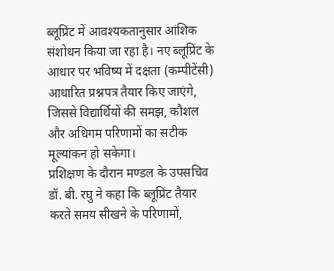ब्लूप्रिंट में आवश्यकतानुसार आंशिक संशोधन किया जा रहा है। नए ब्लूप्रिंट के आधार पर भविष्य में दक्षता (कम्पीटेंसी) आधारित प्रश्नपत्र तैयार किए जाएंगे, जिससे विद्यार्थियों की समझ, कौशल और अधिगम परिणामों का सटीक मूल्यांकन हो सकेगा।
प्रशिक्षण के दौरान मण्डल के उपसचिव डॉ. बी. रघु ने कहा कि ब्लूप्रिंट तैयार करते समय सीखने के परिणामों,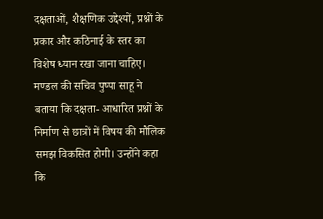दक्षताओं, शैक्षणिक उद्देश्यों, प्रश्नों के प्रकार और कठिनाई के स्तर का विशेष ध्यान रखा जाना चाहिए। मण्डल की सचिव पुष्पा साहू ने बताया कि दक्षता- आधारित प्रश्नों के निर्माण से छात्रों में विषय की मौलिक समझ विकसित होगी। उन्होंने कहा कि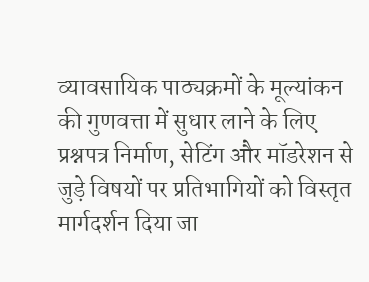व्यावसायिक पाठ्यक्रमों के मूल्यांकन की गुणवत्ता में सुधार लाने के लिए प्रश्नपत्र निर्माण, सेटिंग और मॉडरेशन से जुड़े विषयों पर प्रतिभागियों को विस्तृत मार्गदर्शन दिया जा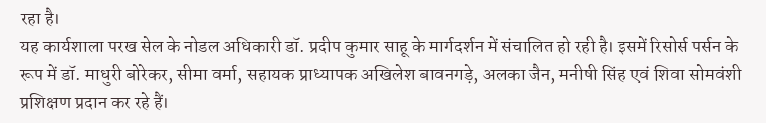रहा है।
यह कार्यशाला परख सेल के नोडल अधिकारी डॉ. प्रदीप कुमार साहू के मार्गदर्शन में संचालित हो रही है। इसमें रिसोर्स पर्सन के रूप में डॉ. माधुरी बोरेकर, सीमा वर्मा, सहायक प्राध्यापक अखिलेश बावनगड़े, अलका जैन, मनीषी सिंह एवं शिवा सोमवंशी प्रशिक्षण प्रदान कर रहे हैं।